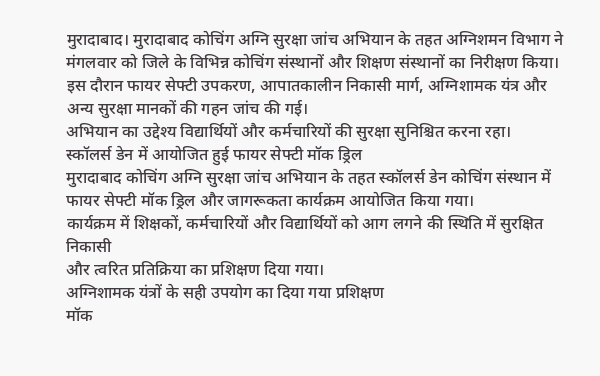मुरादाबाद। मुरादाबाद कोचिंग अग्नि सुरक्षा जांच अभियान के तहत अग्निशमन विभाग ने मंगलवार को जिले के विभिन्न कोचिंग संस्थानों और शिक्षण संस्थानों का निरीक्षण किया।
इस दौरान फायर सेफ्टी उपकरण, आपातकालीन निकासी मार्ग, अग्निशामक यंत्र और अन्य सुरक्षा मानकों की गहन जांच की गई।
अभियान का उद्देश्य विद्यार्थियों और कर्मचारियों की सुरक्षा सुनिश्चित करना रहा।
स्कॉलर्स डेन में आयोजित हुई फायर सेफ्टी मॉक ड्रिल
मुरादाबाद कोचिंग अग्नि सुरक्षा जांच अभियान के तहत स्कॉलर्स डेन कोचिंग संस्थान में फायर सेफ्टी मॉक ड्रिल और जागरूकता कार्यक्रम आयोजित किया गया।
कार्यक्रम में शिक्षकों, कर्मचारियों और विद्यार्थियों को आग लगने की स्थिति में सुरक्षित निकासी
और त्वरित प्रतिक्रिया का प्रशिक्षण दिया गया।
अग्निशामक यंत्रों के सही उपयोग का दिया गया प्रशिक्षण
मॉक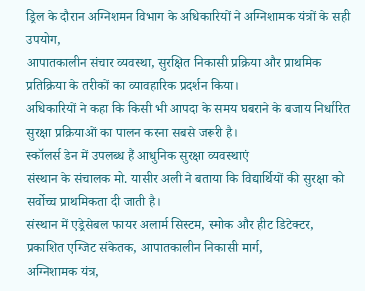ड्रिल के दौरान अग्निशमन विभाग के अधिकारियों ने अग्निशामक यंत्रों के सही उपयोग,
आपातकालीन संचार व्यवस्था, सुरक्षित निकासी प्रक्रिया और प्राथमिक प्रतिक्रिया के तरीकों का व्यावहारिक प्रदर्शन किया।
अधिकारियों ने कहा कि किसी भी आपदा के समय घबराने के बजाय निर्धारित सुरक्षा प्रक्रियाओं का पालन करना सबसे जरूरी है।
स्कॉलर्स डेन में उपलब्ध हैं आधुनिक सुरक्षा व्यवस्थाएं
संस्थान के संचालक मो. यासीर अली ने बताया कि विद्यार्थियों की सुरक्षा को सर्वोच्च प्राथमिकता दी जाती है।
संस्थान में एड्रेसेबल फायर अलार्म सिस्टम, स्मोक और हीट डिटेक्टर, प्रकाशित एग्जिट संकेतक, आपातकालीन निकासी मार्ग,
अग्निशामक यंत्र,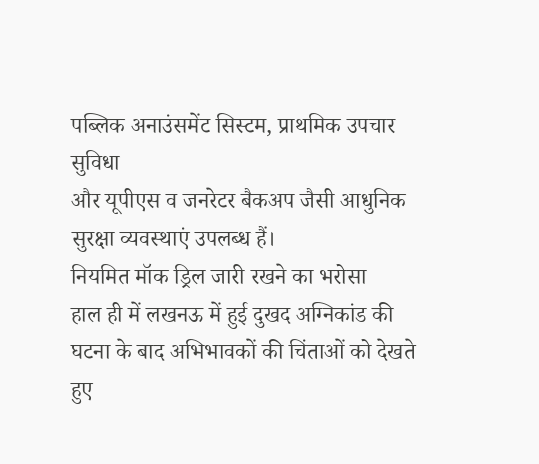पब्लिक अनाउंसमेंट सिस्टम, प्राथमिक उपचार सुविधा
और यूपीएस व जनरेटर बैकअप जैसी आधुनिक सुरक्षा व्यवस्थाएं उपलब्ध हैं।
नियमित मॉक ड्रिल जारी रखने का भरोसा
हाल ही में लखनऊ में हुई दुखद अग्निकांड की घटना के बाद अभिभावकों की चिंताओं को देखते हुए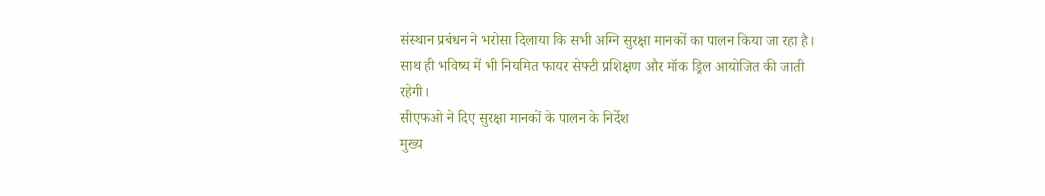संस्थान प्रबंधन ने भरोसा दिलाया कि सभी अग्नि सुरक्षा मानकों का पालन किया जा रहा है।
साथ ही भविष्य में भी नियमित फायर सेफ्टी प्रशिक्षण और मॉक ड्रिल आयोजित की जाती रहेगी।
सीएफओ ने दिए सुरक्षा मानकों के पालन के निर्देश
मुख्य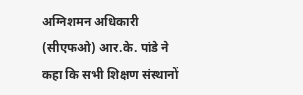अग्निशमन अधिकारी (सीएफओ) आर.के. पांडे ने कहा कि सभी शिक्षण संस्थानों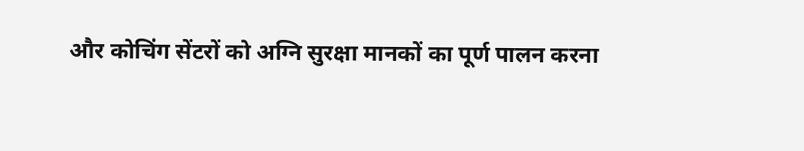और कोचिंग सेंटरों को अग्नि सुरक्षा मानकों का पूर्ण पालन करना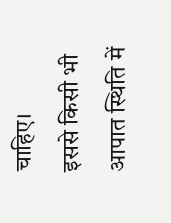चाहिए।
इससे किसी भी आपात स्थिति में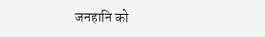जनहानि को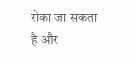रोका जा सकता है और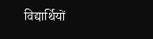विद्यार्थियों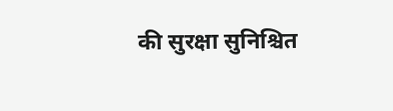की सुरक्षा सुनिश्चित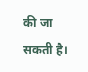की जा सकती है।